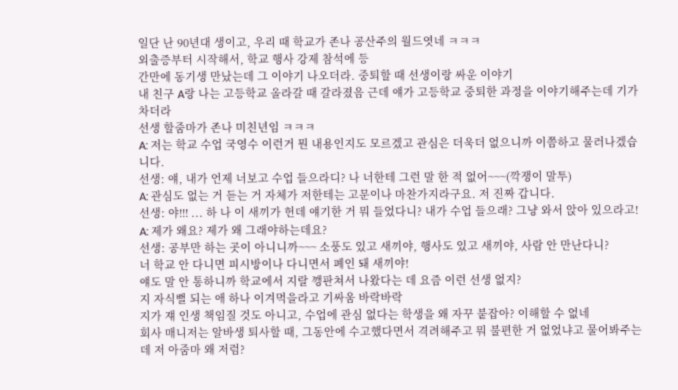일단 난 90년대 생이고, 우리 때 학교가 존나 공산주의 월드엿네 ㅋㅋㅋ
외출증부터 시작해서, 학교 행사 강제 참석에 등
간만에 동기생 만났는데 그 이야기 나오더라. 중퇴할 때 선생이랑 싸운 이야기
내 친구 A랑 나는 고등학교 올라갈 때 갈라졌음 근데 얘가 고등학교 중퇴한 과정을 이야기해주는데 기가 차더라
선생 할줌마가 존나 미친년임 ㅋㅋㅋ
A: 저는 학교 수업 국영수 이런거 뭔 내용인지도 모르겠고 관심은 더욱더 없으니까 이쯤하고 물러나겠습니다.
선생: 얘, 내가 언제 너보고 수업 들으라디? 나 너한테 그런 말 한 적 없어~~~(깍쟁이 말투)
A: 관심도 없는 거 듣는 거 자체가 저한테는 고문이나 마찬가지라구요. 저 진짜 갑니다.
선생: 야!!! ... 하 나 이 새끼가 헌데 얘기한 거 뭐 들었다니? 내가 수업 들으래? 그냥 와서 앉아 있으라고!
A: 제가 왜요? 제가 왜 그래야하는데요?
선생: 공부만 하는 곳이 아니니까~~~ 소풍도 있고 새끼야, 행사도 있고 새끼야, 사람 안 만난다니?
너 학교 안 다니면 피시방이나 다니면서 폐인 돼 새끼야!
얘도 말 안 통하니까 학교에서 지랄 깽판쳐서 나왔다는 데 요즘 이런 선생 없지?
지 자식뻘 되는 애 하나 이겨먹을라고 기싸움 바락바락
지가 쟤 인생 책임질 것도 아니고, 수업에 관심 없다는 학생을 왜 자꾸 붙잡아? 이해할 수 없네
회사 매니저는 알바생 퇴사할 때, 그동안에 수고했다면서 격려해주고 뭐 불편한 거 없었냐고 물어봐주는데 저 아줌마 왜 저럼?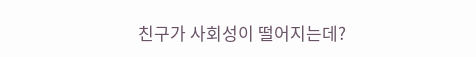친구가 사회성이 떨어지는데?